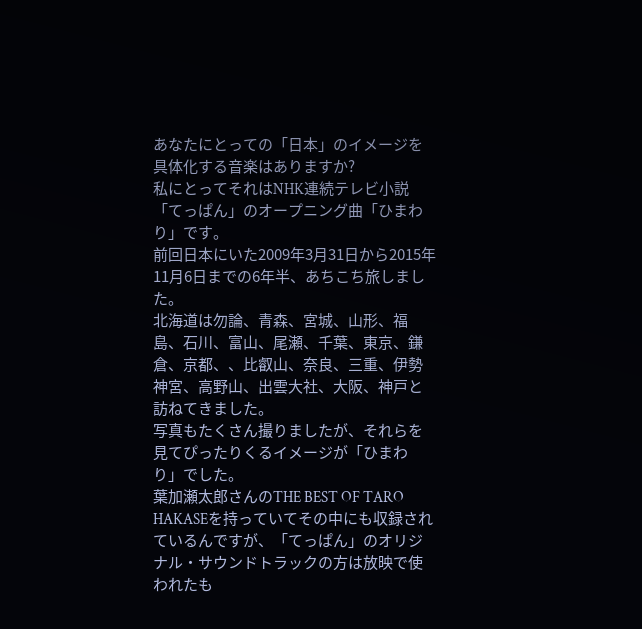あなたにとっての「日本」のイメージを具体化する音楽はありますか?
私にとってそれはNHK連続テレビ小説「てっぱん」のオープニング曲「ひまわり」です。
前回日本にいた2009年3月31日から2015年11月6日までの6年半、あちこち旅しました。
北海道は勿論、青森、宮城、山形、福島、石川、富山、尾瀬、千葉、東京、鎌倉、京都、、比叡山、奈良、三重、伊勢神宮、高野山、出雲大社、大阪、神戸と訪ねてきました。
写真もたくさん撮りましたが、それらを見てぴったりくるイメージが「ひまわり」でした。
葉加瀬太郎さんのTHE BEST OF TARO HAKASEを持っていてその中にも収録されているんですが、「てっぱん」のオリジナル・サウンドトラックの方は放映で使われたも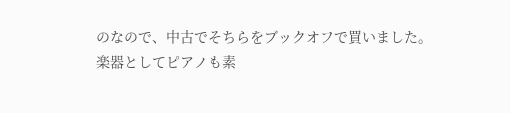のなので、中古でそちらをブックオフで買いました。
楽器としてピアノも素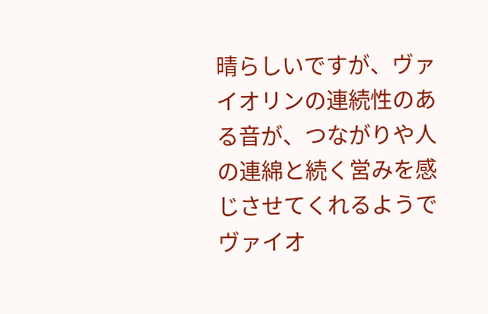晴らしいですが、ヴァイオリンの連続性のある音が、つながりや人の連綿と続く営みを感じさせてくれるようでヴァイオ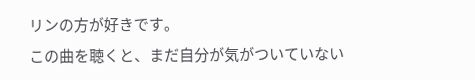リンの方が好きです。
この曲を聴くと、まだ自分が気がついていない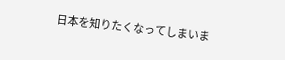日本を知りたくなってしまいま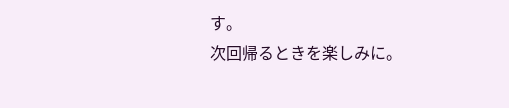す。
次回帰るときを楽しみに。